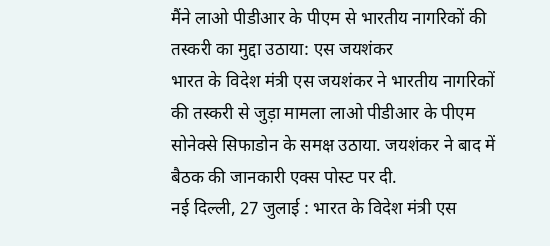मैंने लाओ पीडीआर के पीएम से भारतीय नागरिकों की तस्करी का मुद्दा उठाया: एस जयशंकर
भारत के विदेश मंत्री एस जयशंकर ने भारतीय नागरिकों की तस्करी से जुड़ा मामला लाओ पीडीआर के पीएम सोनेक्से सिफाडोन के समक्ष उठाया. जयशंकर ने बाद में बैठक की जानकारी एक्स पोस्ट पर दी.
नई दिल्ली, 27 जुलाई : भारत के विदेश मंत्री एस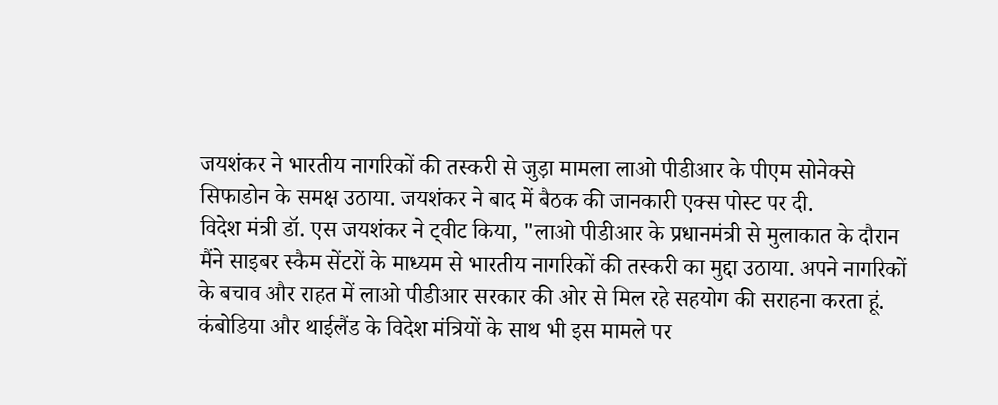जयशंकर ने भारतीय नागरिकों की तस्करी से जुड़ा मामला लाओ पीडीआर के पीएम सोनेक्से सिफाडोन के समक्ष उठाया. जयशंकर ने बाद में बैठक की जानकारी एक्स पोस्ट पर दी.
विदेश मंत्री डॉ. एस जयशंकर ने ट्वीट किया, "लाओ पीडीआर के प्रधानमंत्री से मुलाकात के दौरान मैंने साइबर स्कैम सेंटरों के माध्यम से भारतीय नागरिकों की तस्करी का मुद्दा उठाया. अपने नागरिकों के बचाव और राहत में लाओ पीडीआर सरकार की ओर से मिल रहे सहयोग की सराहना करता हूं. कंबोडिया और थाईलैंड के विदेश मंत्रियों के साथ भी इस मामले पर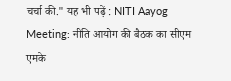चर्चा की." यह भी पढ़ें : NITI Aayog Meeting: नीति आयोग की बैठक का सीएम एमके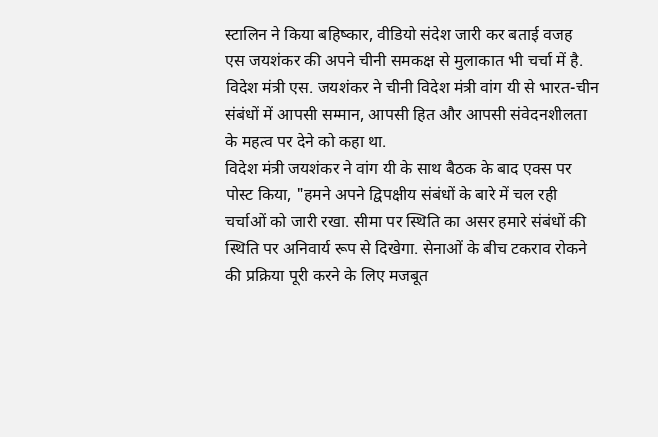स्टालिन ने किया बहिष्कार, वीडियो संदेश जारी कर बताई वजह
एस जयशंकर की अपने चीनी समकक्ष से मुलाकात भी चर्चा में है. विदेश मंत्री एस. जयशंकर ने चीनी विदेश मंत्री वांग यी से भारत-चीन संबंधों में आपसी सम्मान, आपसी हित और आपसी संवेदनशीलता के महत्व पर देने को कहा था.
विदेश मंत्री जयशंकर ने वांग यी के साथ बैठक के बाद एक्स पर पोस्ट किया, "हमने अपने द्विपक्षीय संबंधों के बारे में चल रही चर्चाओं को जारी रखा. सीमा पर स्थिति का असर हमारे संबंधों की स्थिति पर अनिवार्य रूप से दिखेगा. सेनाओं के बीच टकराव रोकने की प्रक्रिया पूरी करने के लिए मजबूत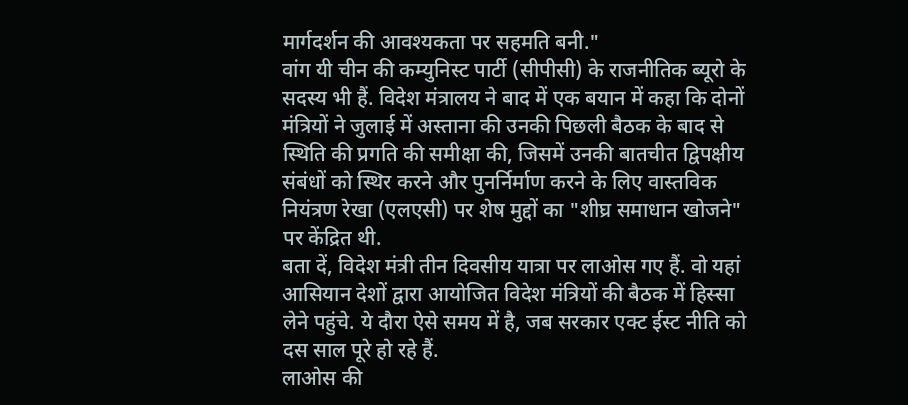मार्गदर्शन की आवश्यकता पर सहमति बनी."
वांग यी चीन की कम्युनिस्ट पार्टी (सीपीसी) के राजनीतिक ब्यूरो के सदस्य भी हैं. विदेश मंत्रालय ने बाद में एक बयान में कहा कि दोनों मंत्रियों ने जुलाई में अस्ताना की उनकी पिछली बैठक के बाद से स्थिति की प्रगति की समीक्षा की, जिसमें उनकी बातचीत द्विपक्षीय संबंधों को स्थिर करने और पुनर्निर्माण करने के लिए वास्तविक नियंत्रण रेखा (एलएसी) पर शेष मुद्दों का "शीघ्र समाधान खोजने" पर केंद्रित थी.
बता दें, विदेश मंत्री तीन दिवसीय यात्रा पर लाओस गए हैं. वो यहां आसियान देशों द्वारा आयोजित विदेश मंत्रियों की बैठक में हिस्सा लेने पहुंचे. ये दौरा ऐसे समय में है, जब सरकार एक्ट ईस्ट नीति को दस साल पूरे हो रहे हैं.
लाओस की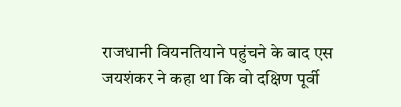राजधानी वियनतियाने पहुंचने के बाद एस जयशंकर ने कहा था कि वो दक्षिण पूर्वी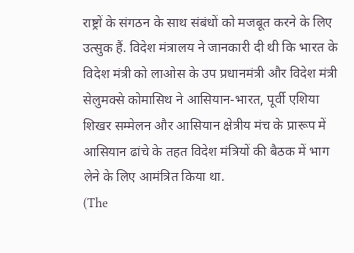राष्ट्रों के संगठन के साथ संबंधों को मजबूत करने के लिए उत्सुक हैं. विदेश मंत्रालय ने जानकारी दी थी कि भारत के विदेश मंत्री को लाओस के उप प्रधानमंत्री और विदेश मंत्री सेलुमक्से कोमासिथ ने आसियान-भारत, पूर्वी एशिया शिखर सम्मेलन और आसियान क्षेत्रीय मंच के प्रारूप में आसियान ढांचे के तहत विदेश मंत्रियों की बैठक में भाग लेने के लिए आमंत्रित किया था.
(The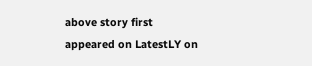above story first appeared on LatestLY on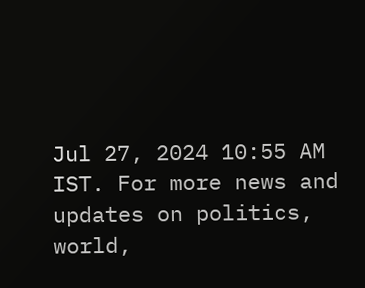Jul 27, 2024 10:55 AM IST. For more news and updates on politics, world,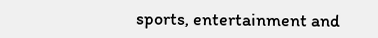sports, entertainment and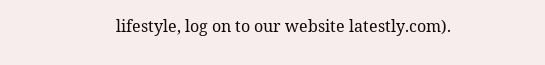lifestyle, log on to our website latestly.com).